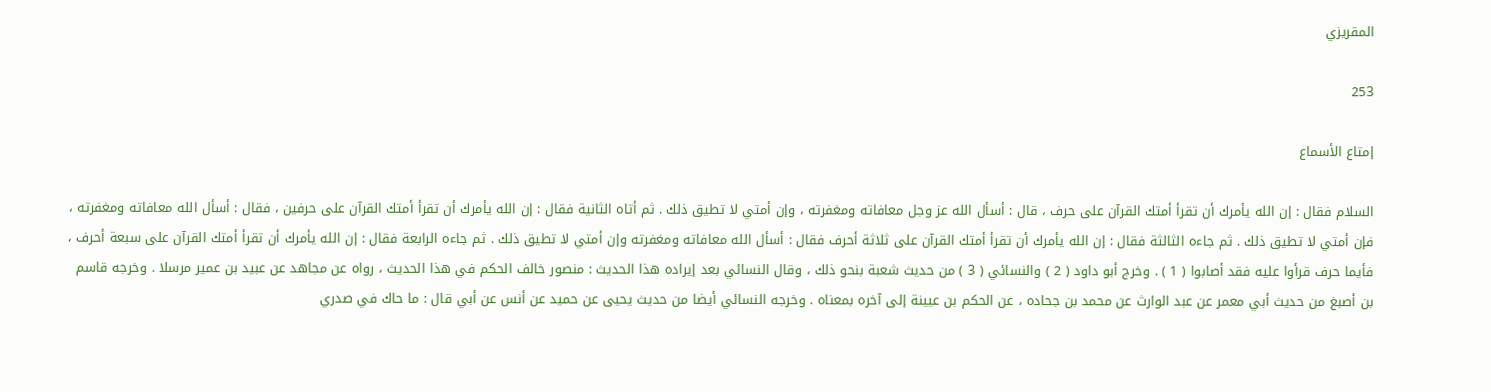المقريزي

253

إمتاع الأسماع

السلام فقال : إن الله يأمرك أن تقرأ أمتك القرآن على حرف ، قال : أسأل الله عز وجل معافاته ومغفرته ، وإن أمتي لا تطيق ذلك . ثم أتاه الثانية فقال : إن الله يأمرك أن تقرأ أمتك القرآن على حرفين ، فقال : أسأل الله معافاته ومغفرته ، فإن أمتي لا تطيق ذلك . ثم جاءه الثالثة فقال : إن الله يأمرك أن تقرأ أمتك القرآن على ثلاثة أحرف فقال : أسأل الله معافاته ومغفرته وإن أمتي لا تطيق ذلك . ثم جاءه الرابعة فقال : إن الله يأمرك أن تقرأ أمتك القرآن على سبعة أحرف ، فأيما حرف قرأوا عليه فقد أصابوا ( 1 ) . وخرج أبو داود ( 2 ) والنسائي ( 3 ) من حديث شعبة بنحو ذلك ، وقال النسائي بعد إيراده هذا الحديث : منصور خالف الحكم في هذا الحديث ، رواه عن مجاهد عن عبيد بن عمير مرسلا . وخرجه قاسم بن أصبغ من حديث أبي معمر عن عبد الوارث عن محمد بن جحاده ، عن الحكم بن عيينة إلى آخره بمعناه . وخرجه النسائي أيضا من حديث يحيى عن حميد عن أنس عن أبي قال : ما حاك في صدري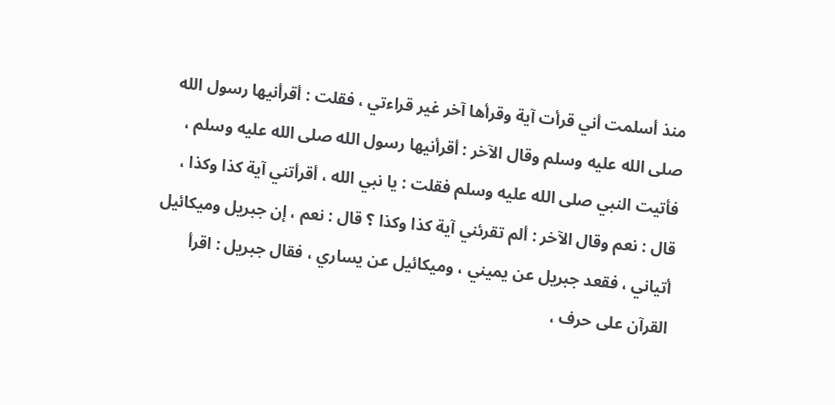منذ أسلمت أني قرأت آية وقرأها آخر غير قراءتي ، فقلت : أقرأنيها رسول الله صلى الله عليه وسلم وقال الآخر : أقرأنيها رسول الله صلى الله عليه وسلم ، فأتيت النبي صلى الله عليه وسلم فقلت : يا نبي الله ، أقرأتني آية كذا وكذا ، قال : نعم وقال الآخر : ألم تقرئني آية كذا وكذا ؟ قال : نعم ، إن جبريل وميكائيل أتياني ، فقعد جبريل عن يميني ، وميكائيل عن يساري ، فقال جبريل : اقرأ القرآن على حرف ،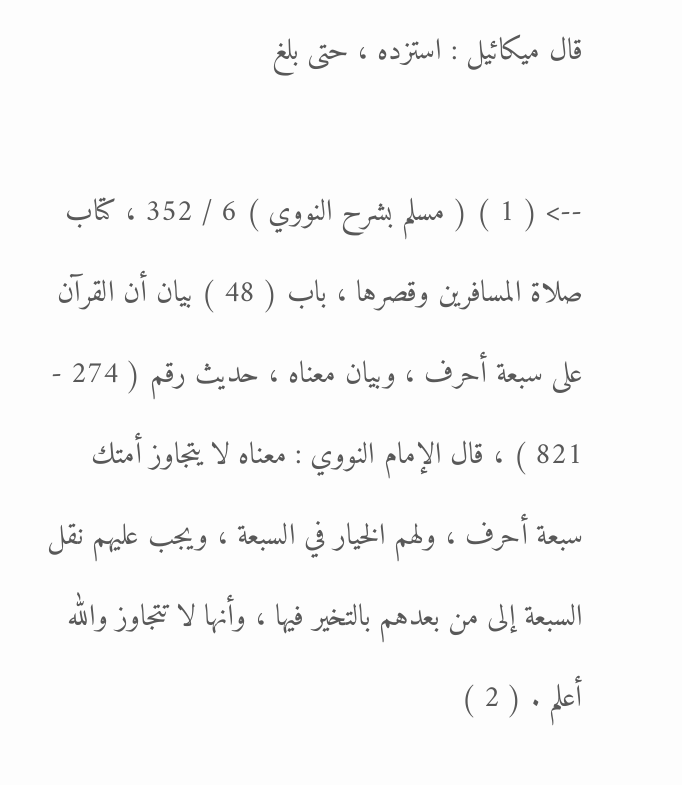قال ميكائيل : استزده ، حتى بلغ

--> ( 1 ) ( مسلم بشرح النووي ) 6 / 352 ، كتاب صلاة المسافرين وقصرها ، باب ( 48 ) بيان أن القرآن على سبعة أحرف ، وبيان معناه ، حديث رقم ( 274 - 821 ) ، قال الإمام النووي : معناه لا يتجاوز أمتك سبعة أحرف ، ولهم الخيار في السبعة ، ويجب عليهم نقل السبعة إلى من بعدهم بالتخير فيها ، وأنها لا تتجاوز والله أعلم . ( 2 )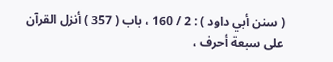( سنن أبي داود ) : 2 / 160 ، باب ( 357 ) أنزل القرآن على سبعة أحرف ،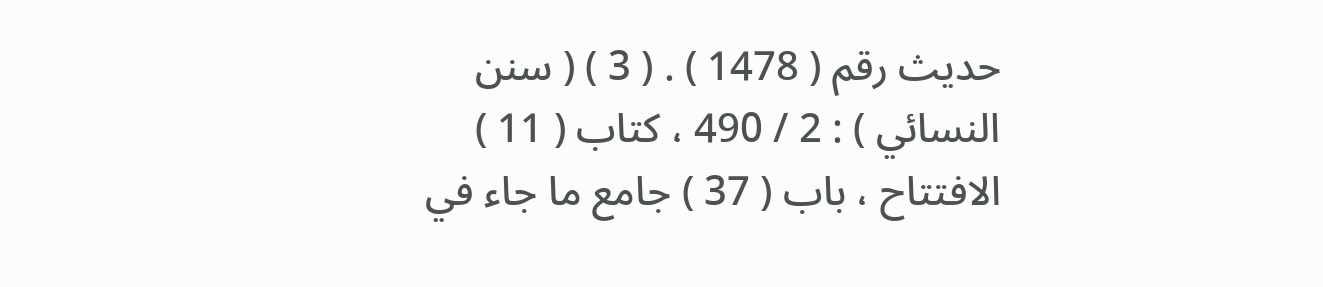حديث رقم ( 1478 ) . ( 3 ) ( سنن النسائي ) : 2 / 490 ، كتاب ( 11 ) الافتتاح ، باب ( 37 ) جامع ما جاء في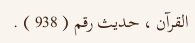القرآن ، حديث رقم ( 938 ) .